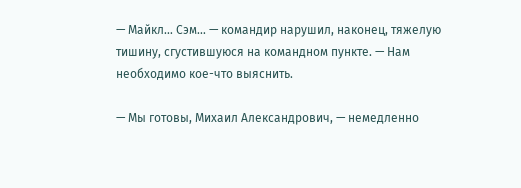— Майкл… Сэм… — командир нарушил, наконец, тяжелую тишину, сгустившуюся на командном пункте. — Нам необходимо кое-что выяснить.

— Мы готовы, Михаил Александрович, — немедленно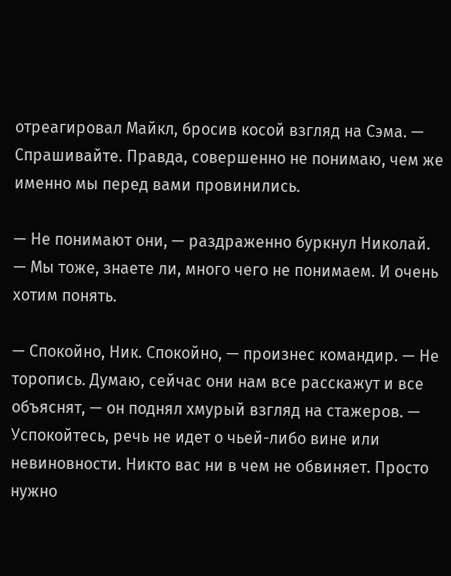отреагировал Майкл, бросив косой взгляд на Сэма. — Спрашивайте. Правда, совершенно не понимаю, чем же именно мы перед вами провинились.

— Не понимают они, — раздраженно буркнул Николай. — Мы тоже, знаете ли, много чего не понимаем. И очень хотим понять.

— Спокойно, Ник. Спокойно, — произнес командир. — Не торопись. Думаю, сейчас они нам все расскажут и все объяснят, — он поднял хмурый взгляд на стажеров. — Успокойтесь, речь не идет о чьей-либо вине или невиновности. Никто вас ни в чем не обвиняет. Просто нужно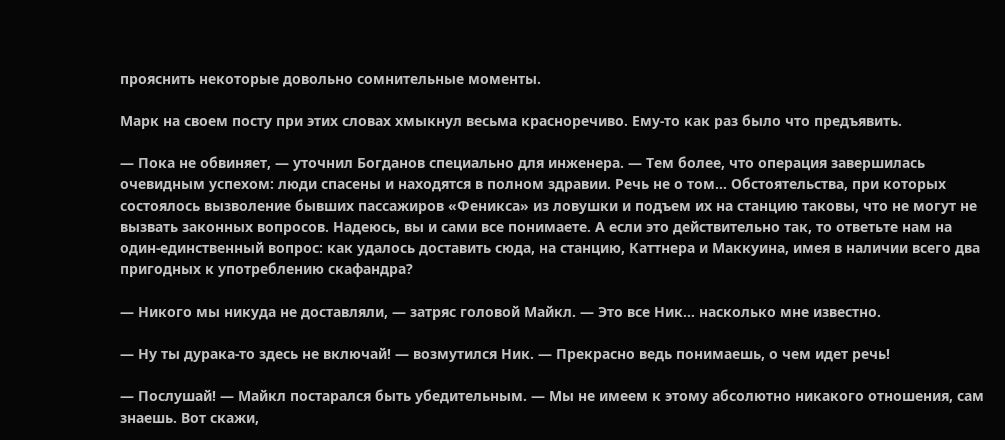прояснить некоторые довольно сомнительные моменты.

Марк на своем посту при этих словах хмыкнул весьма красноречиво. Ему-то как раз было что предъявить.

— Пока не обвиняет, — уточнил Богданов специально для инженера. — Тем более, что операция завершилась очевидным успехом: люди спасены и находятся в полном здравии. Речь не о том… Обстоятельства, при которых состоялось вызволение бывших пассажиров «Феникса» из ловушки и подъем их на станцию таковы, что не могут не вызвать законных вопросов. Надеюсь, вы и сами все понимаете. А если это действительно так, то ответьте нам на один-единственный вопрос: как удалось доставить сюда, на станцию, Каттнера и Маккуина, имея в наличии всего два пригодных к употреблению скафандра?

— Никого мы никуда не доставляли, — затряс головой Майкл. — Это все Ник… насколько мне известно.

— Ну ты дурака-то здесь не включай! — возмутился Ник. — Прекрасно ведь понимаешь, о чем идет речь!

— Послушай! — Майкл постарался быть убедительным. — Мы не имеем к этому абсолютно никакого отношения, сам знаешь. Вот скажи,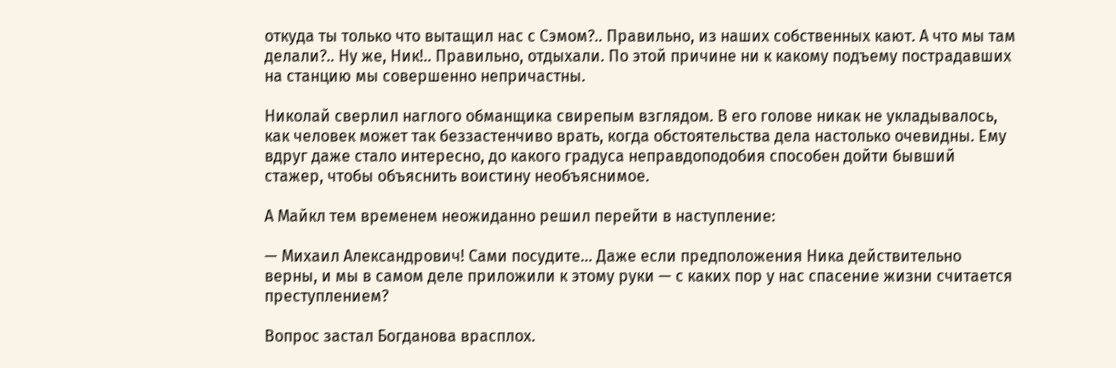откуда ты только что вытащил нас с Сэмом?.. Правильно, из наших собственных кают. А что мы там делали?.. Ну же, Ник!.. Правильно, отдыхали. По этой причине ни к какому подъему пострадавших на станцию мы совершенно непричастны.

Николай сверлил наглого обманщика свирепым взглядом. В его голове никак не укладывалось, как человек может так беззастенчиво врать, когда обстоятельства дела настолько очевидны. Ему вдруг даже стало интересно, до какого градуса неправдоподобия способен дойти бывший стажер, чтобы объяснить воистину необъяснимое.

А Майкл тем временем неожиданно решил перейти в наступление:

— Михаил Александрович! Сами посудите… Даже если предположения Ника действительно верны, и мы в самом деле приложили к этому руки — с каких пор у нас спасение жизни считается преступлением?

Вопрос застал Богданова врасплох.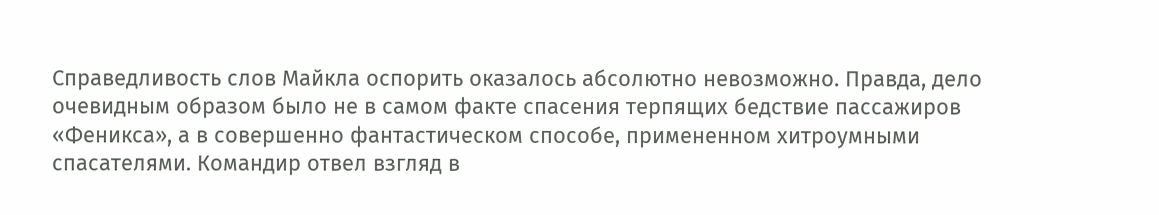Справедливость слов Майкла оспорить оказалось абсолютно невозможно. Правда, дело очевидным образом было не в самом факте спасения терпящих бедствие пассажиров «Феникса», а в совершенно фантастическом способе, примененном хитроумными спасателями. Командир отвел взгляд в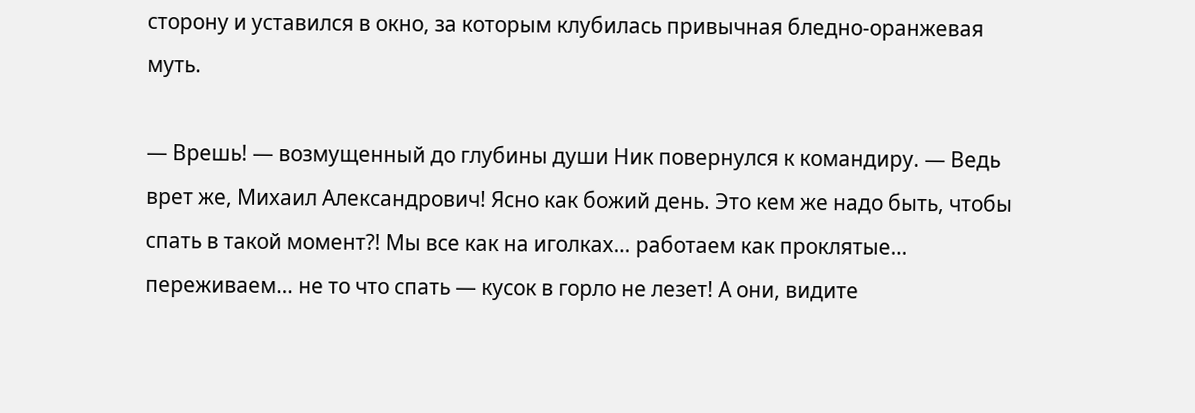сторону и уставился в окно, за которым клубилась привычная бледно-оранжевая муть.

— Врешь! — возмущенный до глубины души Ник повернулся к командиру. — Ведь врет же, Михаил Александрович! Ясно как божий день. Это кем же надо быть, чтобы спать в такой момент?! Мы все как на иголках… работаем как проклятые… переживаем… не то что спать — кусок в горло не лезет! А они, видите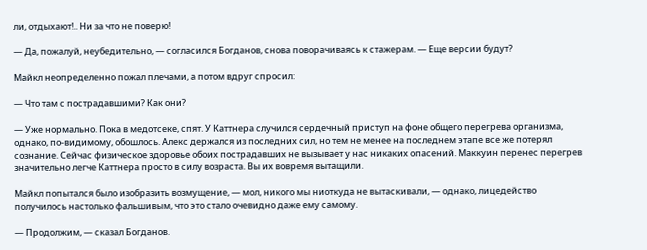ли, отдыхают!.. Ни за что не поверю!

— Да, пожалуй, неубедительно, — согласился Богданов, снова поворачиваясь к стажерам. — Еще версии будут?

Майкл неопределенно пожал плечами, а потом вдруг спросил:

— Что там с пострадавшими? Как они?

— Уже нормально. Пока в медотсеке, спят. У Каттнера случился сердечный приступ на фоне общего перегрева организма, однако, по-видимому, обошлось. Алекс держался из последних сил, но тем не менее на последнем этапе все же потерял сознание. Сейчас физическое здоровье обоих пострадавших не вызывает у нас никаких опасений. Маккуин перенес перегрев значительно легче Каттнера просто в силу возраста. Вы их вовремя вытащили.

Майкл попытался было изобразить возмущение, — мол, никого мы ниоткуда не вытаскивали, — однако, лицедейство получилось настолько фальшивым, что это стало очевидно даже ему самому.

— Продолжим, — сказал Богданов.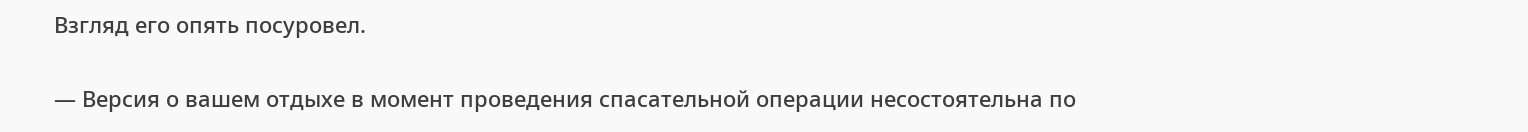Взгляд его опять посуровел.

— Версия о вашем отдыхе в момент проведения спасательной операции несостоятельна по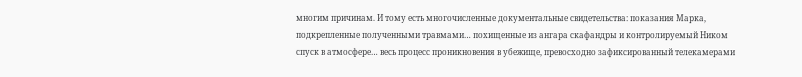многим причинам. И тому есть многочисленные документальные свидетельства: показания Марка, подкрепленные полученными травмами… похищенные из ангара скафандры и контролируемый Ником спуск в атмосфере… весь процесс проникновения в убежище, превосходно зафиксированный телекамерами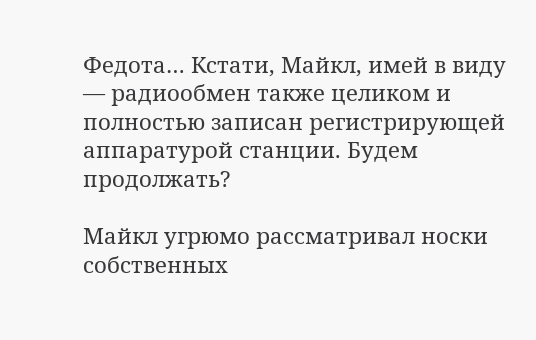Федота… Кстати, Майкл, имей в виду — радиообмен также целиком и полностью записан регистрирующей аппаратурой станции. Будем продолжать?

Майкл угрюмо рассматривал носки собственных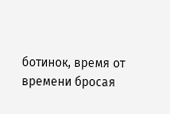ботинок, время от времени бросая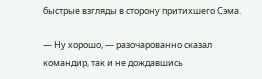быстрые взгляды в сторону притихшего Сэма.

— Ну хорошо, — разочарованно сказал командир, так и не дождавшись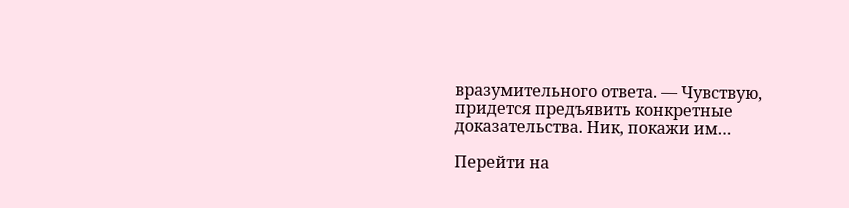вразумительного ответа. — Чувствую, придется предъявить конкретные доказательства. Ник, покажи им…

Перейти на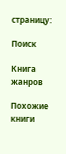страницу:

Поиск

Книга жанров

Похожие книги